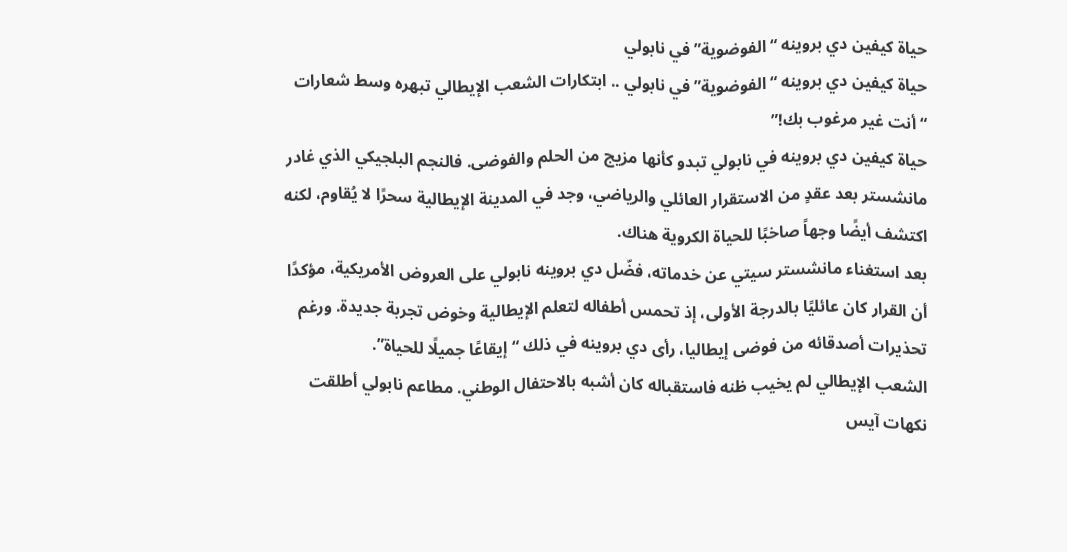حياة كيفين دي بروينه “الفوضوية” في نابولي
حياة كيفين دي بروينه “الفوضوية” في نابولي .. ابتكارات الشعب الإيطالي تبهره وسط شعارات “أنت غير مرغوب بك!”
حياة كيفين دي بروينه في نابولي تبدو كأنها مزيج من الحلم والفوضى. فالنجم البلجيكي الذي غادر مانشستر بعد عقدٍ من الاستقرار العائلي والرياضي، وجد في المدينة الإيطالية سحرًا لا يُقاوم، لكنه اكتشف أيضًا وجهاً صاخبًا للحياة الكروية هناك.
بعد استغناء مانشستر سيتي عن خدماته، فضّل دي بروينه نابولي على العروض الأمريكية، مؤكدًا أن القرار كان عائليًا بالدرجة الأولى، إذ تحمس أطفاله لتعلم الإيطالية وخوض تجربة جديدة. ورغم تحذيرات أصدقائه من فوضى إيطاليا، رأى دي بروينه في ذلك “إيقاعًا جميلًا للحياة”.
الشعب الإيطالي لم يخيب ظنه فاستقباله كان أشبه بالاحتفال الوطني. مطاعم نابولي أطلقت نكهات آيس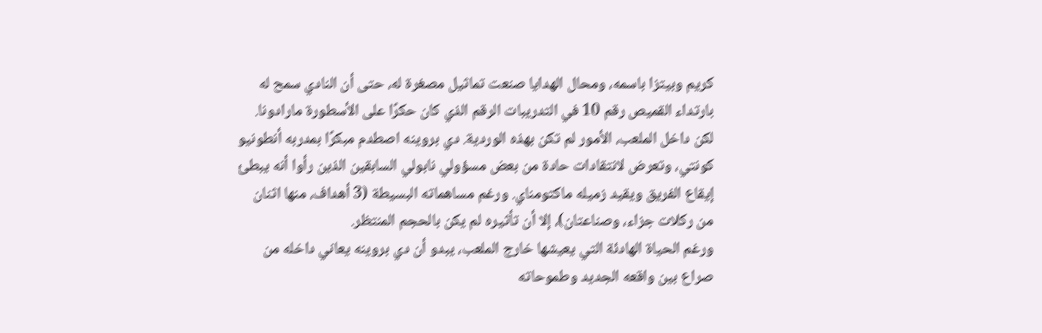كريم وبيتزا باسمه، ومحال الهدايا صنعت تماثيل مصغرة له، حتى أن النادي سمح له بارتداء القميص رقم 10 في التدريبات الرقم الذي كان حكرًا على الأسطورة مارادونا.
لكن داخل الملعب، الأمور لم تكن بهذه الوردية. دي بروينه اصطدم مبكرًا بمدربه أنطونيو كونتي، وتعرض لانتقادات حادة من بعض مسؤولي نابولي السابقين الذين رأوا أنه يبطئ إيقاع الفريق ويقيد زميله ماكتومناي. ورغم مساهماته البسيطة (3 أهداف، منها اثنان من ركلات جزاء، وصناعتان)، إلا أن تأثيره لم يكن بالحجم المنتظر.
ورغم الحياة الهادئة التي يعيشها خارج الملعب، يبدو أن دي بروينه يعاني داخله من صراع بين واقعه الجديد وطموحاته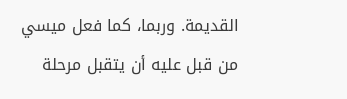القديمة. وربما، كما فعل ميسي من قبل عليه أن يتقبل مرحلة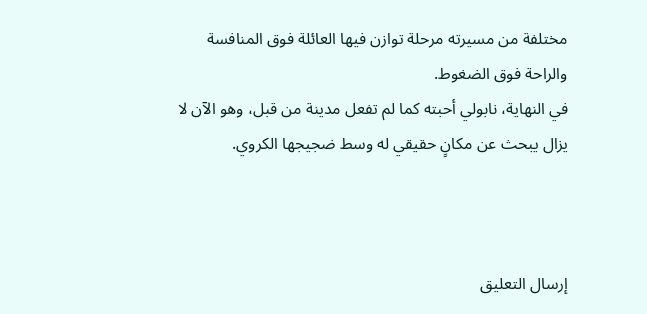مختلفة من مسيرته مرحلة توازن فيها العائلة فوق المنافسة والراحة فوق الضغوط.
في النهاية، نابولي أحبته كما لم تفعل مدينة من قبل، وهو الآن لا يزال يبحث عن مكانٍ حقيقي له وسط ضجيجها الكروي.



إرسال التعليق